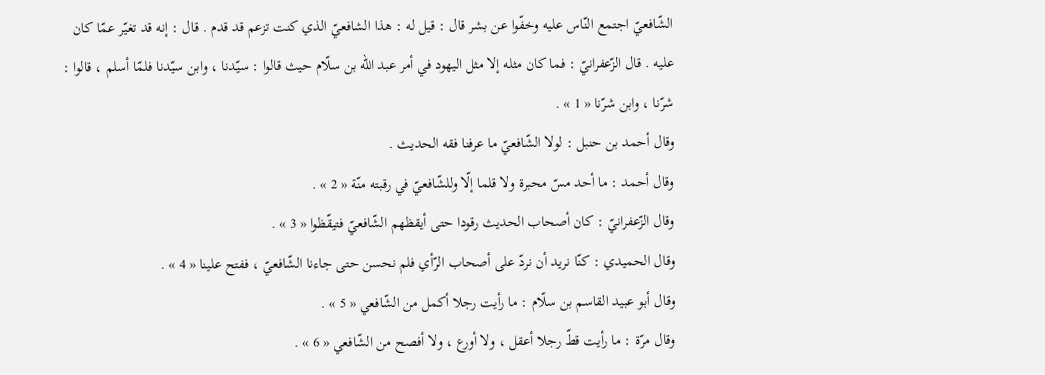الشّافعيّ اجتمع النّاس عليه وخفّوا عن بشر قال : قيل له : هذا الشافعيّ الذي كنت تزعم قد قدم . قال : إنه قد تغيّر عمّا كان عليه . قال الزّعفرانيّ : فما كان مثله إلا مثل اليهود في أمر عبد اللّه بن سلّام حيث قالوا : سيّدنا ، وابن سيّدنا فلمّا أسلم ، قالوا : شرّنا ، وابن شرّنا « 1 » .
وقال أحمد بن حنبل : لولا الشّافعيّ ما عرفنا فقه الحديث .
وقال أحمد : ما أحد مسّ محبرة ولا قلما إلّا وللشّافعيّ في رقبته منّة « 2 » .
وقال الزّعفرانيّ : كان أصحاب الحديث رقودا حتى أيقظهم الشّافعيّ فتيقّظوا « 3 » .
وقال الحميدي : كنّا نريد أن نردّ على أصحاب الرّأي فلم نحسن حتى جاءنا الشّافعيّ ، ففتح علينا « 4 » .
وقال أبو عبيد القاسم بن سلّام : ما رأيت رجلا أكمل من الشّافعي « 5 » .
وقال مرّة : ما رأيت قطّ رجلا أعقل ، ولا أورع ، ولا أفصح من الشّافعي « 6 » .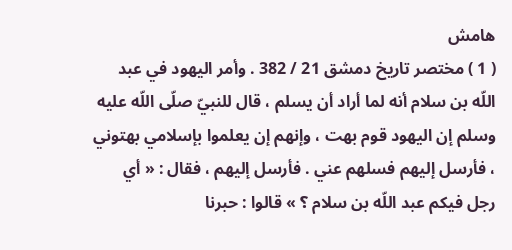هامش
( 1 ) مختصر تاريخ دمشق 21 / 382 . وأمر اليهود في عبد اللّه بن سلام أنه لما أراد أن يسلم ، قال للنبيّ صلّى اللّه عليه وسلم إن اليهود قوم بهت ، وإنهم إن يعلموا بإسلامي بهتوني ، فأرسل إليهم فسلهم عني . فأرسل إليهم ، فقال : « أي رجل فيكم عبد اللّه بن سلام ؟ » قالوا : حبرنا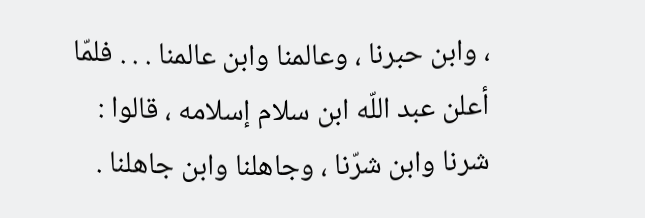، وابن حبرنا ، وعالمنا وابن عالمنا . . . فلمّا أعلن عبد اللّه ابن سلام إسلامه ، قالوا : شرنا وابن شرّنا ، وجاهلنا وابن جاهلنا .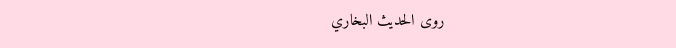روى الحديث البخاري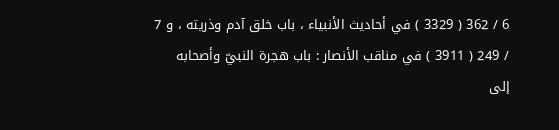6 / 362 ( 3329 ) في أحاديث الأنبياء ، باب خلق آدم وذريته ، و 7 / 249 ( 3911 ) في مناقب الأنصار : باب هجرة النبيّ وأصحابه إلى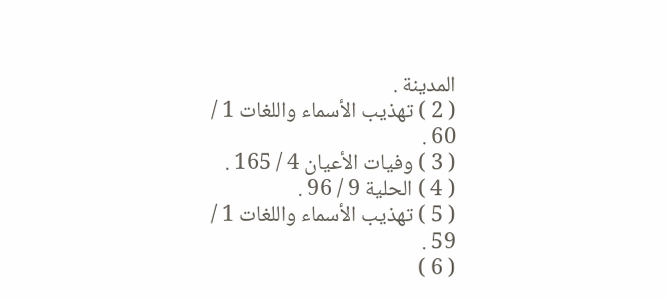المدينة .
( 2 ) تهذيب الأسماء واللغات 1 / 60 .
( 3 ) وفيات الأعيان 4 / 165 .
( 4 ) الحلية 9 / 96 .
( 5 ) تهذيب الأسماء واللغات 1 / 59 .
( 6 )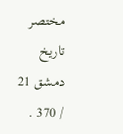مختصر تاريخ دمشق 21 / 370 .